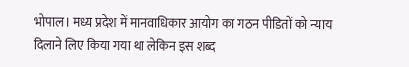भोपाल। मध्य प्रदेश में मानवाधिकार आयोग का गठन पीडितों को न्याय दिलाने लिए किया गया था लेकिन इस शब्द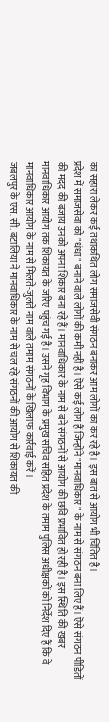का सहारा लेकर कई तथाकथित लोग समाजसेवी संगठन बनाकर आम लोगों का कर रहे है। इस बात से आयोग भी चिंतित है।
प्रदेश में समाजसेवा को "धंधा" बनाने वाले लोगों की कमी नहीं है। ऎसे कई लोग हैं जिन्होंने "मानवाधिकार" के नाम से संगठन बना लिए हैं। ऎसे संगठन पीडितों की मदद की बजाय उनको अपना शिकार बना रहे हैं। मानवाधिकार के नाम से बने संगठनों से आयोग की छवि प्रभावित हो रही है। इस स्थिति की खबर मानवाधिकार आयोग तक शिकायत के जरिए पहुंच गई है। उसने गृह विभाग के प्रमुख सचिव सहित प्रदेश के तमाम पुलिस अधीक्षकों को निर्देश दिए हैं कि वे मानवाधिकार आयोग के नाम से मिलते-जुलते नाम वाले तमाम संगठनों के खिलाफ कार्रवाई करें।
जबलपुर के एस. सी. बटालिया ने मानवाधिकार के नाम से चल रहे संगठनों की आयोग से शिकायत की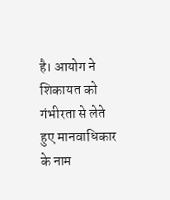है। आयोग ने शिकायत को गंभीरता से लेते हुए मानवाधिकार के नाम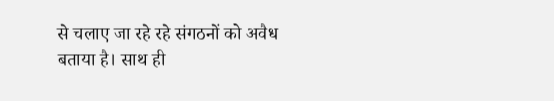से चलाए जा रहे रहे संगठनों को अवैध बताया है। साथ ही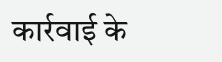कार्रवाई के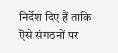निर्देश दिए हैं ताकि ऎसे संगठनों पर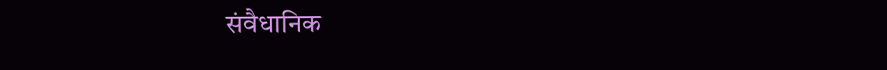संवैधानिक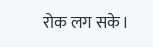रोक लग सके।